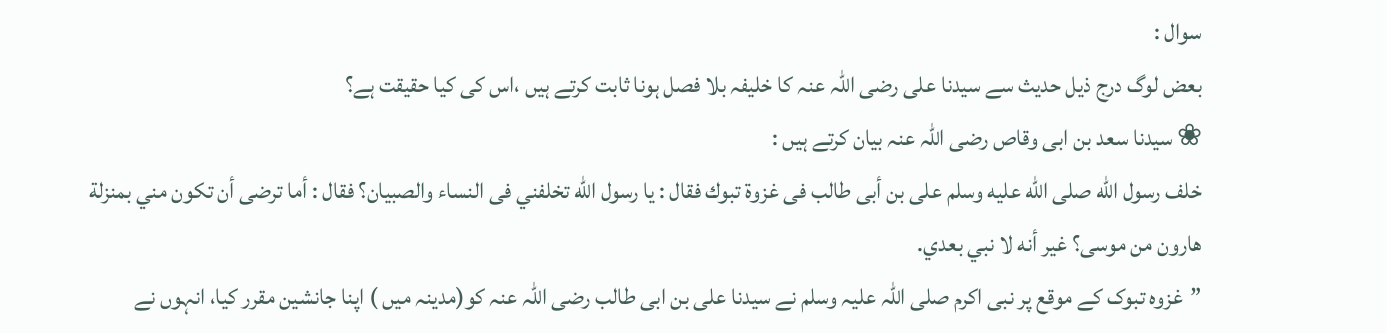سوال :
بعض لوگ درج ذیل حدیث سے سیدنا علی رضی اللہ عنہ کا خلیفہ بلا فصل ہونا ثابت کرتے ہیں ،اس کی کیا حقیقت ہے؟
❀ سیدنا سعد بن ابی وقاص رضی اللہ عنہ بیان کرتے ہیں :
خلف رسول الله صلى الله عليه وسلم على بن أبى طالب فى غزوة تبوك فقال : يا رسول الله تخلفني فى النساء والصبيان؟ فقال : أما ترضى أن تكون مني بمنزلة هارون من موسى؟ غير أنه لا نبي بعدي.
”غزوہ تبوک کے موقع پر نبی اکرم صلی اللہ علیہ وسلم نے سیدنا علی بن ابی طالب رضی اللہ عنہ کو(مدینہ میں ) اپنا جانشین مقرر کیا، انہوں نے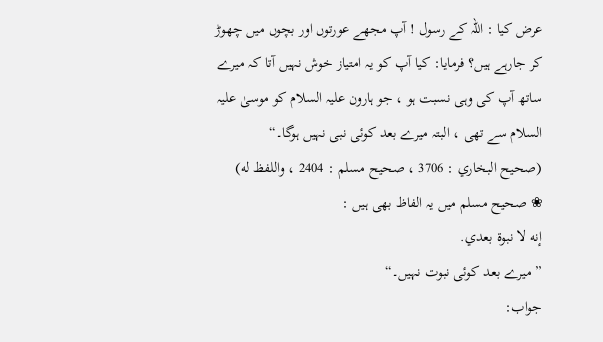عرض کیا : اللہ کے رسول ! آپ مجھے عورتوں اور بچوں میں چھوڑ کر جارہے ہیں؟ فرمایا: کیا آپ کو یہ امتیاز خوش نہیں آتا کہ میرے ساتھ آپ کی وہی نسبت ہو ، جو ہارون علیہ السلام کو موسیٰ علیہ السلام سے تھی ، البتہ میرے بعد کوئی نبی نہیں ہوگا۔“
(صحيح البخاري : 3706 ، صحيح مسلم : 2404 ، واللفظ له)
❀ صحیح مسلم میں یہ الفاظ بھی ہیں :
إنه لا نبوة بعدي.
” میرے بعد کوئی نبوت نہیں۔“
جواب: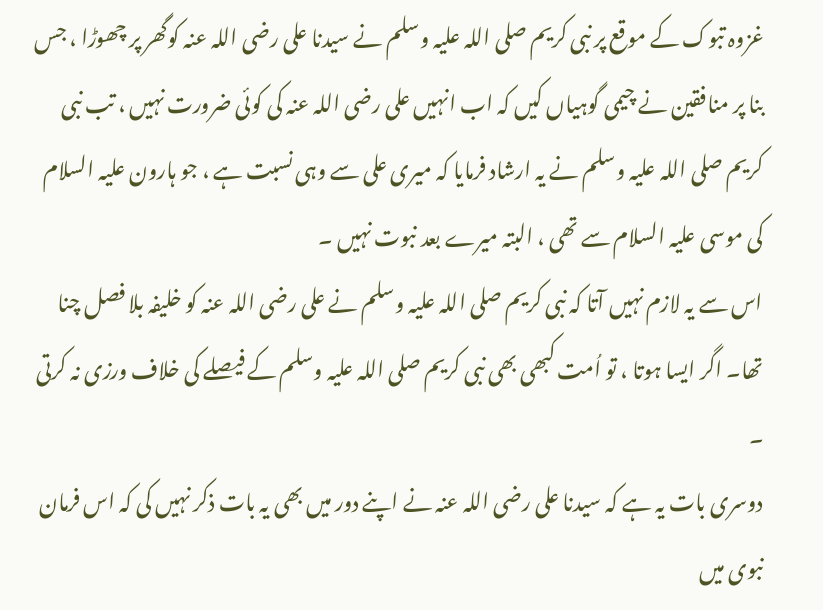غزوہ تبوک کے موقع پر نبی کریم صلی اللہ علیہ وسلم نے سیدنا علی رضی اللہ عنہ کوگھر پر چھوڑا ، جس بنا پر منافقین نے چیمی گوہیاں کیں کہ اب انہیں علی رضی اللہ عنہ کی کوئی ضرورت نہیں ، تب نبی کریم صلی اللہ علیہ وسلم نے یہ ارشاد فرمایا کہ میری علی سے وہی نسبت ہے ، جو ہارون علیہ السلام کی موسی علیہ السلام سے تھی ، البتہ میرے بعد نبوت نہیں ۔
اس سے یہ لازم نہیں آتا کہ نبی کریم صلی اللہ علیہ وسلم نے علی رضی اللہ عنہ کو خلیفہ بلا فصل چنا تھا۔ اگر ایسا ہوتا ، تو اُمت کبھی بھی نبی کریم صلی اللہ علیہ وسلم کے فیصلے کی خلاف ورزی نہ کرتی ۔
دوسری بات یہ ہے کہ سیدنا علی رضی اللہ عنہ نے اپنے دور میں بھی یہ بات ذکر نہیں کی کہ اس فرمان نبوی میں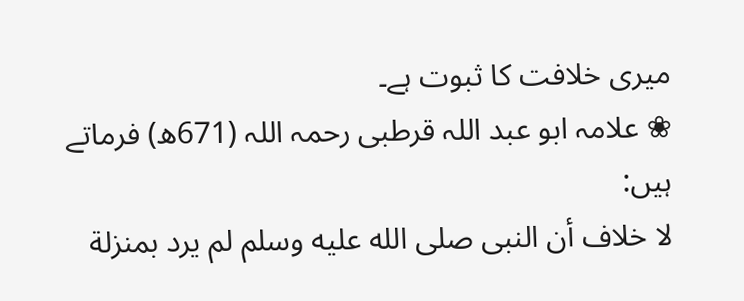میری خلافت کا ثبوت ہے۔
❀ علامہ ابو عبد اللہ قرطبی رحمہ اللہ (671ھ) فرماتے ہیں:
لا خلاف أن النبى صلى الله عليه وسلم لم يرد بمنزلة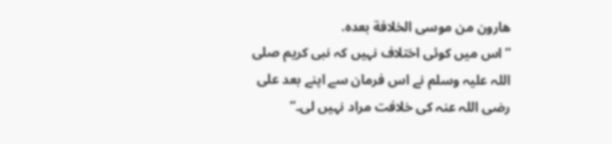هارون من موسى الخلافة بعده.
”اس میں کوئی اختلاف نہیں کہ نبی کریم صلی اللہ علیہ وسلم نے اس فرمان سے اپنے بعد علی رضی اللہ عنہ کی خلافت مراد نہیں لی۔“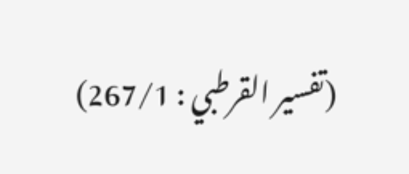(تفسير القرطبي : 267/1)